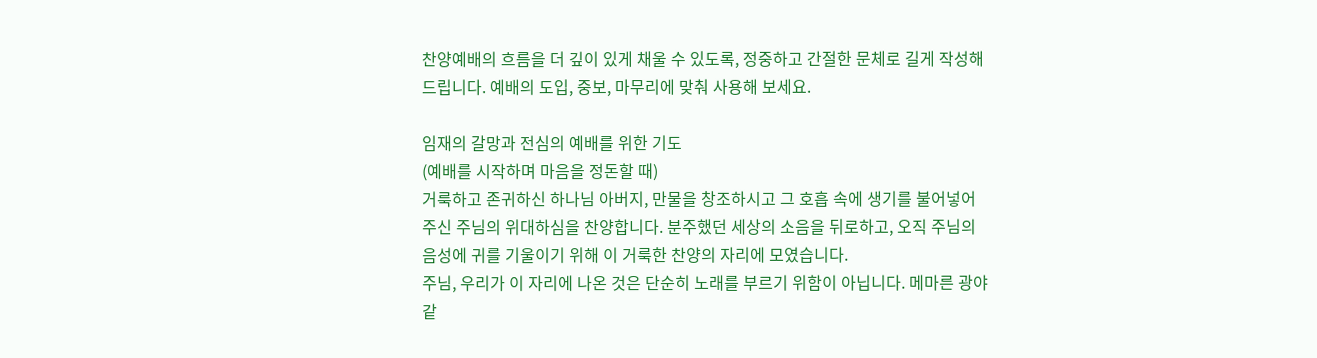찬양예배의 흐름을 더 깊이 있게 채울 수 있도록, 정중하고 간절한 문체로 길게 작성해 드립니다. 예배의 도입, 중보, 마무리에 맞춰 사용해 보세요.

임재의 갈망과 전심의 예배를 위한 기도
(예배를 시작하며 마음을 정돈할 때)
거룩하고 존귀하신 하나님 아버지, 만물을 창조하시고 그 호흡 속에 생기를 불어넣어 주신 주님의 위대하심을 찬양합니다. 분주했던 세상의 소음을 뒤로하고, 오직 주님의 음성에 귀를 기울이기 위해 이 거룩한 찬양의 자리에 모였습니다.
주님, 우리가 이 자리에 나온 것은 단순히 노래를 부르기 위함이 아닙니다. 메마른 광야 같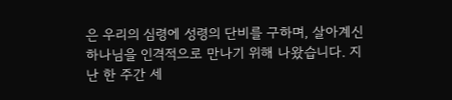은 우리의 심령에 성령의 단비를 구하며, 살아계신 하나님을 인격적으로 만나기 위해 나왔습니다. 지난 한 주간 세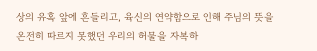상의 유혹 앞에 흔들리고, 육신의 연약함으로 인해 주님의 뜻을 온전히 따르지 못했던 우리의 허물을 자복하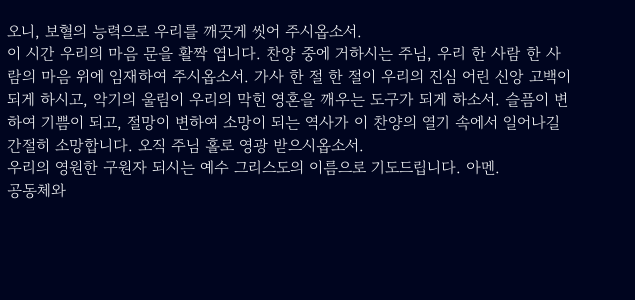오니, 보혈의 능력으로 우리를 깨끗게 씻어 주시옵소서.
이 시간 우리의 마음 문을 활짝 엽니다. 찬양 중에 거하시는 주님, 우리 한 사람 한 사람의 마음 위에 임재하여 주시옵소서. 가사 한 절 한 절이 우리의 진심 어린 신앙 고백이 되게 하시고, 악기의 울림이 우리의 막힌 영혼을 깨우는 도구가 되게 하소서. 슬픔이 변하여 기쁨이 되고, 절망이 변하여 소망이 되는 역사가 이 찬양의 열기 속에서 일어나길 간절히 소망합니다. 오직 주님 홀로 영광 받으시옵소서.
우리의 영원한 구원자 되시는 예수 그리스도의 이름으로 기도드립니다. 아멘.
공동체와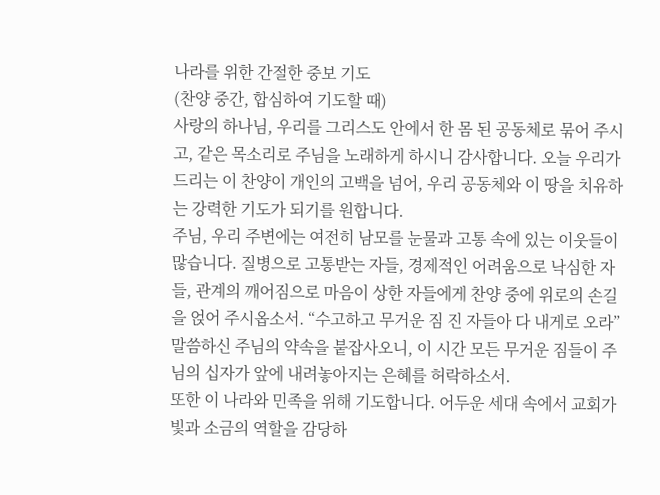나라를 위한 간절한 중보 기도
(찬양 중간, 합심하여 기도할 때)
사랑의 하나님, 우리를 그리스도 안에서 한 몸 된 공동체로 묶어 주시고, 같은 목소리로 주님을 노래하게 하시니 감사합니다. 오늘 우리가 드리는 이 찬양이 개인의 고백을 넘어, 우리 공동체와 이 땅을 치유하는 강력한 기도가 되기를 원합니다.
주님, 우리 주변에는 여전히 남모를 눈물과 고통 속에 있는 이웃들이 많습니다. 질병으로 고통받는 자들, 경제적인 어려움으로 낙심한 자들, 관계의 깨어짐으로 마음이 상한 자들에게 찬양 중에 위로의 손길을 얹어 주시옵소서. “수고하고 무거운 짐 진 자들아 다 내게로 오라” 말씀하신 주님의 약속을 붙잡사오니, 이 시간 모든 무거운 짐들이 주님의 십자가 앞에 내려놓아지는 은혜를 허락하소서.
또한 이 나라와 민족을 위해 기도합니다. 어두운 세대 속에서 교회가 빛과 소금의 역할을 감당하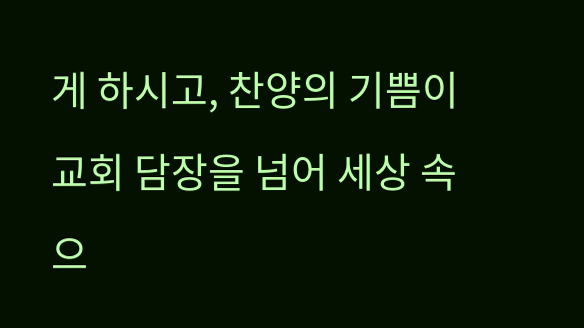게 하시고, 찬양의 기쁨이 교회 담장을 넘어 세상 속으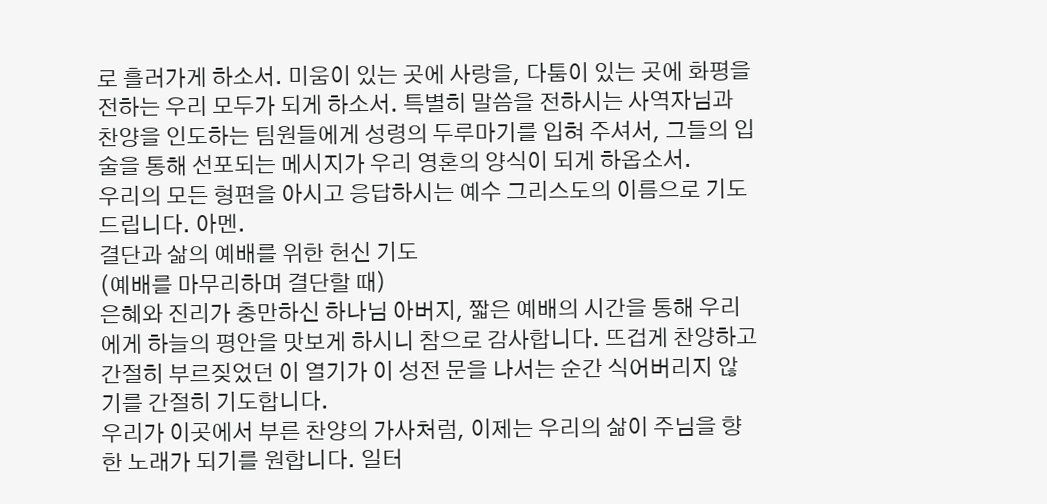로 흘러가게 하소서. 미움이 있는 곳에 사랑을, 다툼이 있는 곳에 화평을 전하는 우리 모두가 되게 하소서. 특별히 말씀을 전하시는 사역자님과 찬양을 인도하는 팀원들에게 성령의 두루마기를 입혀 주셔서, 그들의 입술을 통해 선포되는 메시지가 우리 영혼의 양식이 되게 하옵소서.
우리의 모든 형편을 아시고 응답하시는 예수 그리스도의 이름으로 기도드립니다. 아멘.
결단과 삶의 예배를 위한 헌신 기도
(예배를 마무리하며 결단할 때)
은혜와 진리가 충만하신 하나님 아버지, 짧은 예배의 시간을 통해 우리에게 하늘의 평안을 맛보게 하시니 참으로 감사합니다. 뜨겁게 찬양하고 간절히 부르짖었던 이 열기가 이 성전 문을 나서는 순간 식어버리지 않기를 간절히 기도합니다.
우리가 이곳에서 부른 찬양의 가사처럼, 이제는 우리의 삶이 주님을 향한 노래가 되기를 원합니다. 일터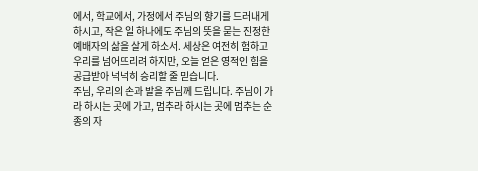에서, 학교에서, 가정에서 주님의 향기를 드러내게 하시고, 작은 일 하나에도 주님의 뜻을 묻는 진정한 예배자의 삶을 살게 하소서. 세상은 여전히 험하고 우리를 넘어뜨리려 하지만, 오늘 얻은 영적인 힘을 공급받아 넉넉히 승리할 줄 믿습니다.
주님, 우리의 손과 발을 주님께 드립니다. 주님이 가라 하시는 곳에 가고, 멈추라 하시는 곳에 멈추는 순종의 자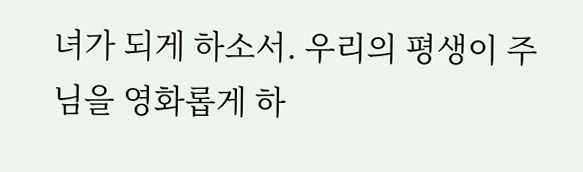녀가 되게 하소서. 우리의 평생이 주님을 영화롭게 하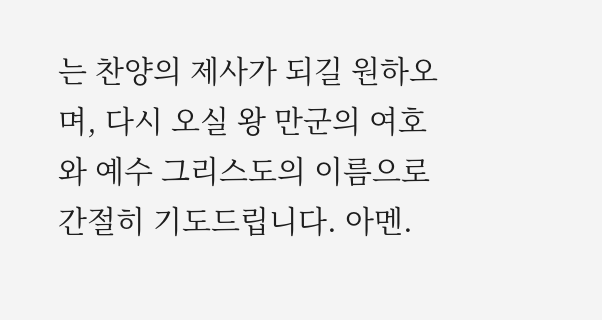는 찬양의 제사가 되길 원하오며, 다시 오실 왕 만군의 여호와 예수 그리스도의 이름으로 간절히 기도드립니다. 아멘.